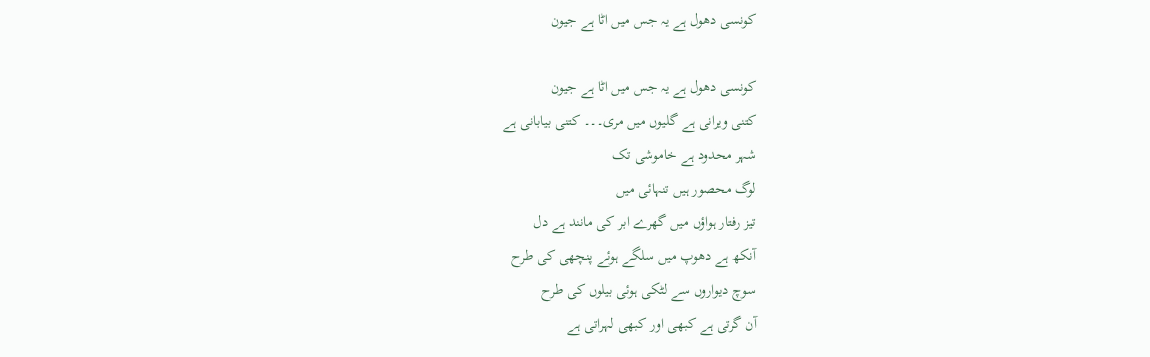کونسی دھول ہے یہ جس میں اٹا ہے جیون

کونسی دھول ہے یہ جس میں اٹا ہے جیون
کتنی ویرانی ہے گلیوں میں مری۔۔۔ کتنی بیابانی ہے
شہر محدود ہے خاموشی تک
لوگ محصور ہیں تنہائی میں
تیز رفتار ہواؤں میں گھرے ابر کی مانند ہے دل
آنکھ ہے دھوپ میں سلگے ہوئے پنچھی کی طرح
سوچ دیواروں سے لٹکی ہوئی بیلوں کی طرح
آن گرتی ہے کبھی اور کبھی لہراتی ہے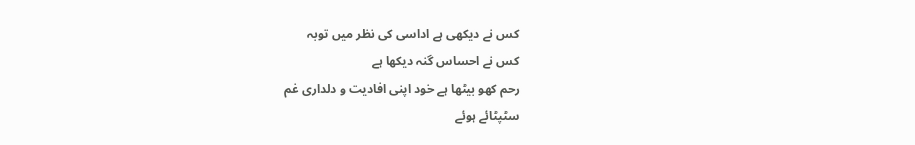کس نے دیکھی ہے اداسی کی نظر میں توبہ
کس نے احساس گنہ دیکھا ہے
رحم کھو بیٹھا ہے خود اپنی افادیت و دلداری غم
سٹپٹائے ہوئے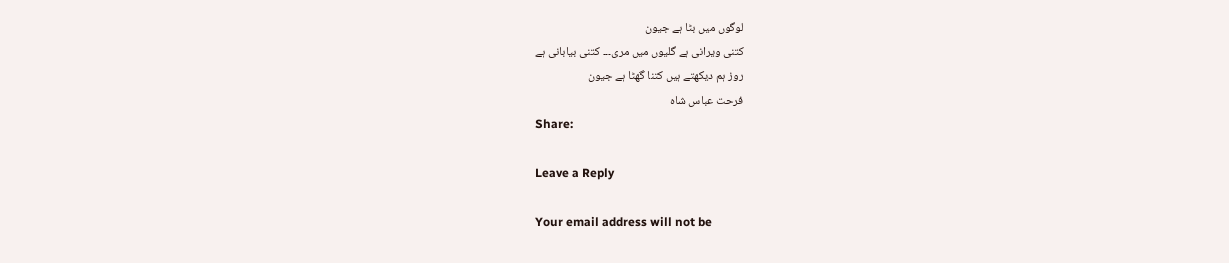لوگوں میں بٹا ہے جیون
کتنی ویرانی ہے گلیوں میں مری۔۔۔ کتنی بیابانی ہے
روز ہم دیکھتے ہیں کتنا گھٹا ہے جیون
فرحت عباس شاہ
Share:

Leave a Reply

Your email address will not be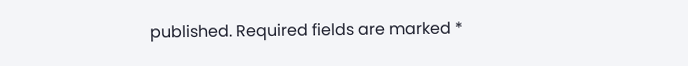published. Required fields are marked *